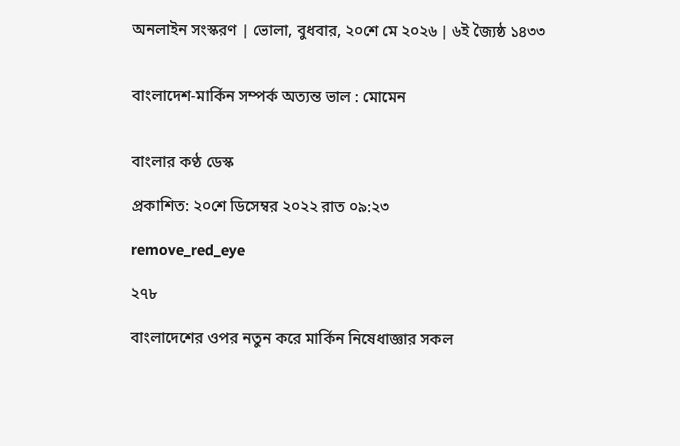অনলাইন সংস্করণ | ভোলা, বুধবার, ২০শে মে ২০২৬ | ৬ই জ্যৈষ্ঠ ১৪৩৩


বাংলাদেশ-মার্কিন সম্পর্ক অত্যন্ত ভাল : মোমেন


বাংলার কণ্ঠ ডেস্ক

প্রকাশিত: ২০শে ডিসেম্বর ২০২২ রাত ০৯:২৩

remove_red_eye

২৭৮

বাংলাদেশের ওপর নতুন করে মার্কিন নিষেধাজ্ঞার সকল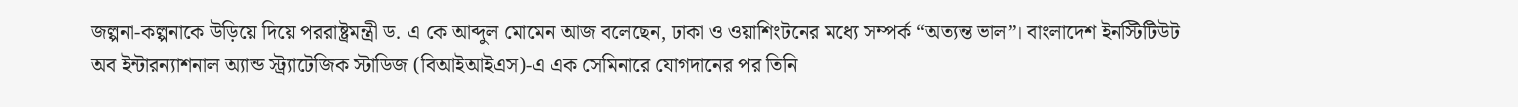জল্পনা-কল্পনাকে উড়িয়ে দিয়ে পররাষ্ট্রমন্ত্রী ড. এ কে আব্দুল মোমেন আজ বলেছেন, ঢাকা ও ওয়াশিংটনের মধ্যে সম্পর্ক “অত্যন্ত ভাল”। বাংলাদেশ ইনস্টিটিউট অব ইন্টারন্যাশনাল অ্যান্ড স্ট্র্যাটেজিক স্টাডিজ (বিআইআইএস)-এ এক সেমিনারে যোগদানের পর তিনি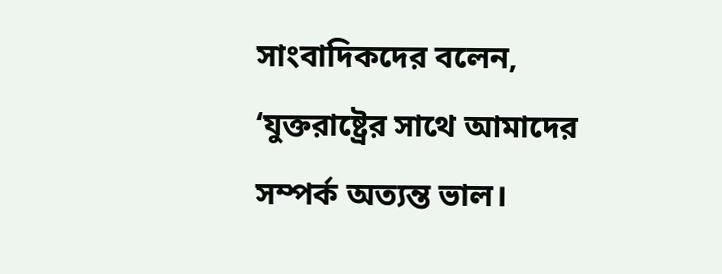সাংবাদিকদের বলেন, ‘যুক্তরাষ্ট্রের সাথে আমাদের সম্পর্ক অত্যন্ত ভাল।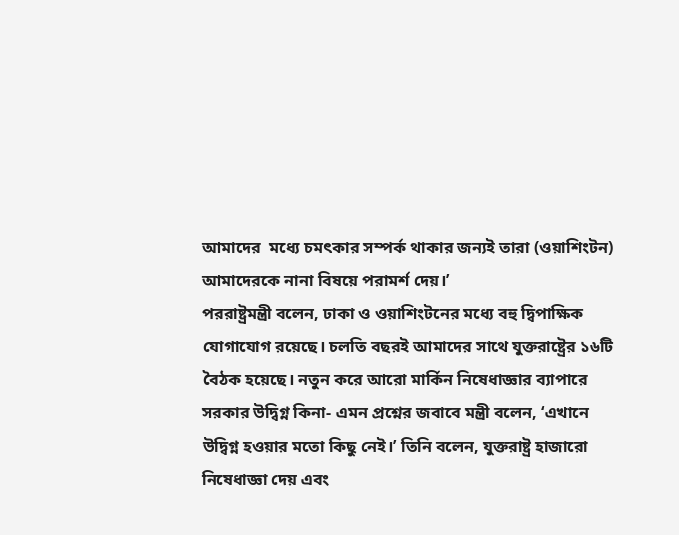আমাদের  মধ্যে চমৎকার সম্পর্ক থাকার জন্যই তারা (ওয়াশিংটন) আমাদেরকে নানা বিষয়ে পরামর্শ দেয়।’
পররাষ্ট্রমন্ত্রী বলেন, ঢাকা ও ওয়াশিংটনের মধ্যে বহু দ্বিপাক্ষিক যোগাযোগ রয়েছে। চলতি বছরই আমাদের সাথে যুক্তরাষ্ট্রের ১৬টি বৈঠক হয়েছে। নতুন করে আরো মার্কিন নিষেধাজ্ঞার ব্যাপারে সরকার উদ্বিগ্ন কিনা- এমন প্রশ্নের জবাবে মন্ত্রী বলেন, ‘এখানে উদ্বিগ্ন হওয়ার মতো কিছু নেই।’ তিনি বলেন, যুক্তরাষ্ট্র হাজারো নিষেধাজ্ঞা দেয় এবং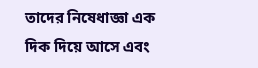তাদের নিষেধাজ্ঞা এক দিক দিয়ে আসে এবং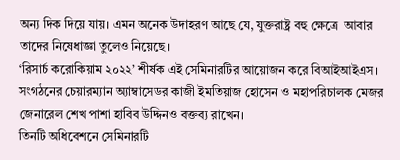অন্য দিক দিয়ে যায়। এমন অনেক উদাহরণ আছে যে, যুক্তরাষ্ট্র বহু ক্ষেত্রে  আবার তাদের নিষেধাজ্ঞা তুলেও নিয়েছে।
‘রিসার্চ করোকিয়াম ২০২২’ শীর্ষক এই সেমিনারটির আয়োজন করে বিআইআইএস। সংগঠনের চেয়ারম্যান অ্যাম্বাসেডর কাজী ইমতিয়াজ হোসেন ও মহাপরিচালক মেজর জেনারেল শেখ পাশা হাবিব উদ্দিনও বক্তব্য রাখেন।
তিনটি অধিবেশনে সেমিনারটি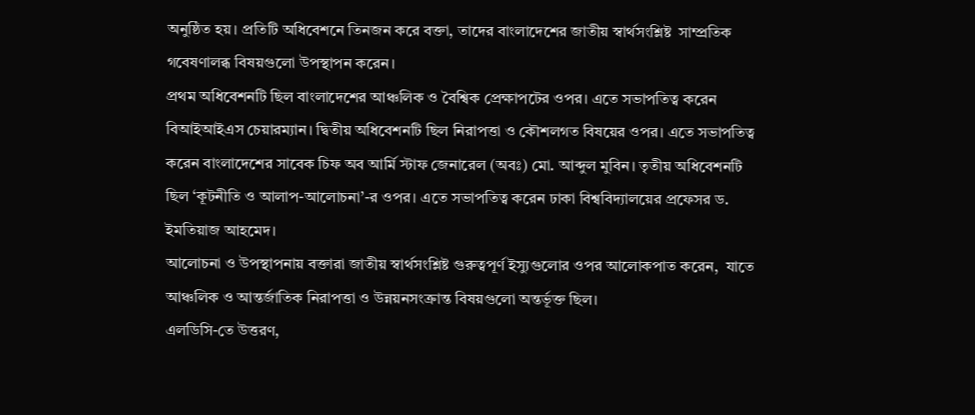অনুষ্ঠিত হয়। প্রতিটি অধিবেশনে তিনজন করে বক্তা, তাদের বাংলাদেশের জাতীয় স্বার্থসংশ্লিষ্ট  সাম্প্রতিক গবেষণালব্ধ বিষয়গুলো উপস্থাপন করেন।
প্রথম অধিবেশনটি ছিল বাংলাদেশের আঞ্চলিক ও বৈশ্বিক প্রেক্ষাপটের ওপর। এতে সভাপতিত্ব করেন বিআইআইএস চেয়ারম্যান। দ্বিতীয় অধিবেশনটি ছিল নিরাপত্তা ও কৌশলগত বিষয়ের ওপর। এতে সভাপতিত্ব করেন বাংলাদেশের সাবেক চিফ অব আর্মি স্টাফ জেনারেল (অবঃ) মো. আব্দুল মুবিন। তৃতীয় অধিবেশনটি ছিল ‘কূটনীতি ও আলাপ-আলোচনা’-র ওপর। এতে সভাপতিত্ব করেন ঢাকা বিশ্ববিদ্যালয়ের প্রফেসর ড. ইমতিয়াজ আহমেদ।
আলোচনা ও উপস্থাপনায় বক্তারা জাতীয় স্বার্থসংশ্লিষ্ট গুরুত্বপূর্ণ ইস্যুগুলোর ওপর আলোকপাত করেন,  যাতে আঞ্চলিক ও আন্তর্জাতিক নিরাপত্তা ও উন্নয়নসংক্রান্ত বিষয়গুলো অন্তর্ভূক্ত ছিল।
এলডিসি-তে উত্তরণ,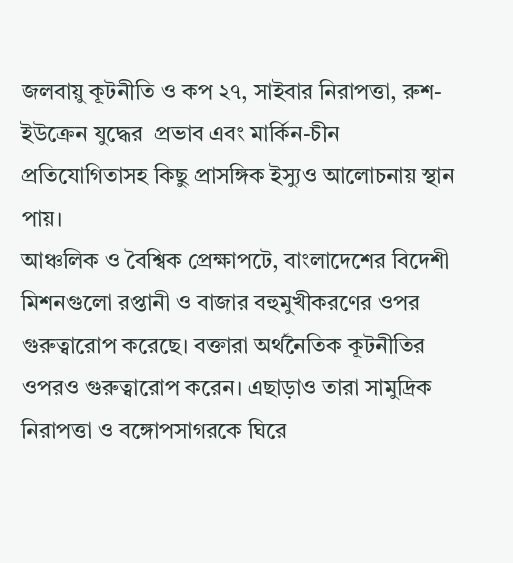জলবায়ু কূটনীতি ও কপ ২৭, সাইবার নিরাপত্তা, রুশ-ইউক্রেন যুদ্ধের  প্রভাব এবং মার্কিন-চীন প্রতিযোগিতাসহ কিছু প্রাসঙ্গিক ইস্যুও আলোচনায় স্থান পায়।
আঞ্চলিক ও বৈশ্বিক প্রেক্ষাপটে, বাংলাদেশের বিদেশী মিশনগুলো রপ্তানী ও বাজার বহুমুখীকরণের ওপর গুরুত্বারোপ করেছে। বক্তারা অর্থনৈতিক কূটনীতির ওপরও গুরুত্বারোপ করেন। এছাড়াও তারা সামুদ্রিক নিরাপত্তা ও বঙ্গোপসাগরকে ঘিরে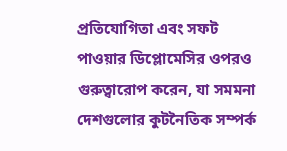প্রতিযোগিতা এবং সফট পাওয়ার ডিপ্লোমেসির ওপরও গুরুত্বারোপ করেন, যা সমমনা দেশগুলোর কুটনৈতিক সম্পর্ক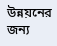উন্নয়নের জন্য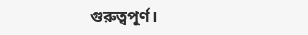গুরুত্বপূর্ণ।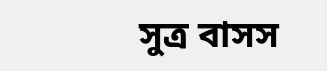সুত্র বাসস